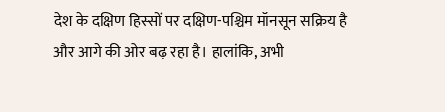देश के दक्षिण हिस्सों पर दक्षिण-पश्चिम मॉनसून सक्रिय है और आगे की ओर बढ़ रहा है। हालांकि, अभी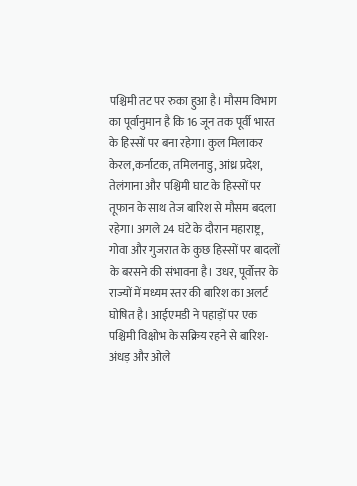पश्चिमी तट पर रुका हुआ है। मौसम विभाग का पूर्वानुमान है कि 16 जून तक पूर्वी भारत के हिस्सों पर बना रहेगा। कुल मिलाकर केरल,कर्नाटक, तमिलनाडु, आंध्र प्रदेश, तेलंगाना और पश्चिमी घाट के हिस्सों पर तूफान के साथ तेज बारिश से मौसम बदला रहेगा। अगले 24 घंटे के दौरान महाराष्ट्र, गोवा और गुजरात के कुछ हिस्सों पर बादलों के बरसने की संभावना है। उधर, पूर्वोत्तर के राज्यों में मध्यम स्तर की बारिश का अलर्ट घोषित है। आईएमडी ने पहाड़ों पर एक पश्चिमी विक्षोभ के सक्रिय रहने से बारिश-अंधड़ और ओले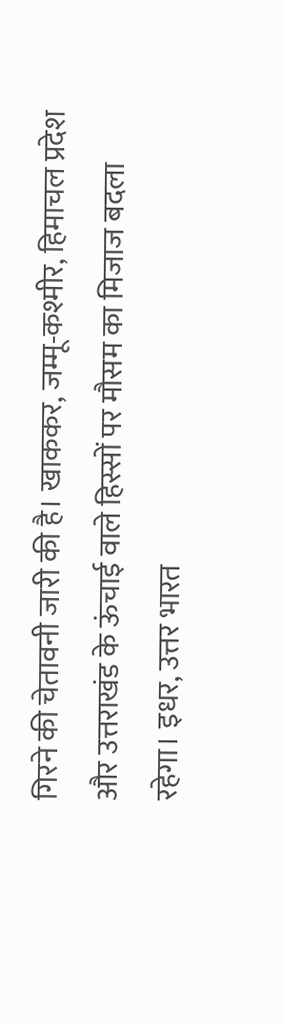गिरने की चेतावनी जारी की है। खाककर, जम्मू-कश्मीर, हिमाचल प्रदेश और उत्तराखंड के ऊंचाई वाले हिस्सों पर मौसम का मिजाज बदला रहेगा। इधर, उत्तर भारत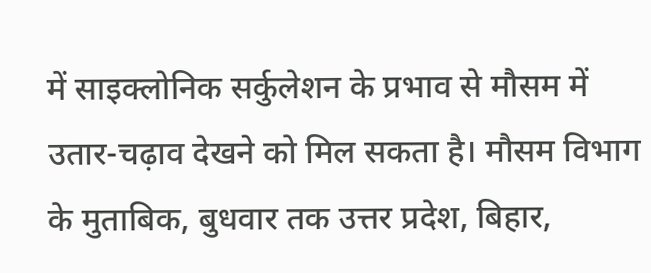में साइक्लोनिक सर्कुलेशन के प्रभाव से मौसम में उतार-चढ़ाव देखने को मिल सकता है। मौसम विभाग के मुताबिक, बुधवार तक उत्तर प्रदेश, बिहार,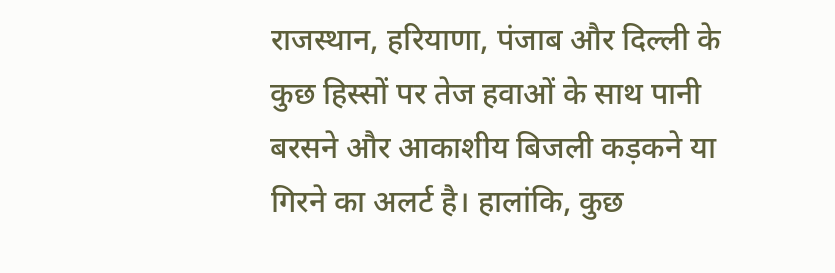राजस्थान, हरियाणा, पंजाब और दिल्ली के कुछ हिस्सों पर तेज हवाओं के साथ पानी बरसने और आकाशीय बिजली कड़कने या गिरने का अलर्ट है। हालांकि, कुछ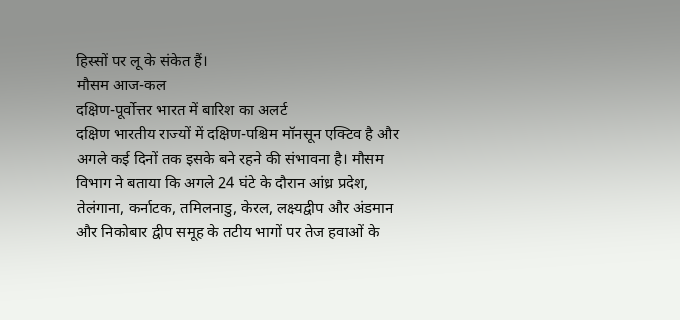हिस्सों पर लू के संकेत हैं।
मौसम आज-कल
दक्षिण-पूर्वोत्तर भारत में बारिश का अलर्ट
दक्षिण भारतीय राज्यों में दक्षिण-पश्चिम मॉनसून एक्टिव है और अगले कई दिनों तक इसके बने रहने की संभावना है। मौसम विभाग ने बताया कि अगले 24 घंटे के दौरान आंध्र प्रदेश, तेलंगाना, कर्नाटक, तमिलनाडु, केरल, लक्ष्यद्वीप और अंडमान और निकोबार द्वीप समूह के तटीय भागों पर तेज हवाओं के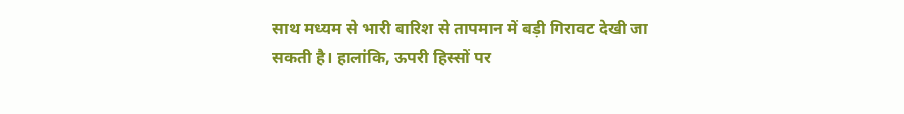साथ मध्यम से भारी बारिश से तापमान में बड़ी गिरावट देखी जा सकती है। हालांकि, ऊपरी हिस्सों पर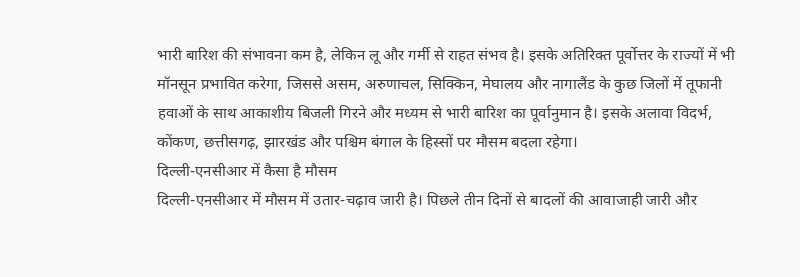भारी बारिश की संभावना कम है, लेकिन लू और गर्मी से राहत संभव है। इसके अतिरिक्त पूर्वोत्तर के राज्यों में भी मॉनसून प्रभावित करेगा, जिससे असम, अरुणाचल, सिक्किन, मेघालय और नागालैंड के कुछ जिलों में तूफानी हवाओं के साथ आकाशीय बिजली गिरने और मध्यम से भारी बारिश का पूर्वानुमान है। इसके अलावा विदर्भ, कोंकण, छत्तीसगढ़, झारखंड और पश्चिम बंगाल के हिस्सों पर मौसम बदला रहेगा।
दिल्ली-एनसीआर में कैसा है मौसम
दिल्ली-एनसीआर में मौसम में उतार-चढ़ाव जारी है। पिछले तीन दिनों से बादलों की आवाजाही जारी और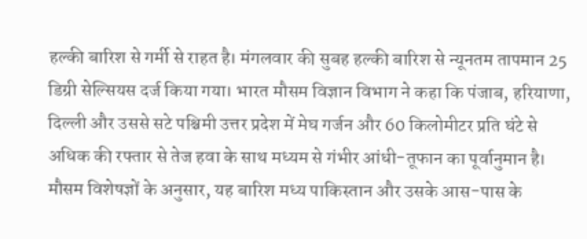हल्की बारिश से गर्मी से राहत है। मंगलवार की सुबह हल्की बारिश से न्यूनतम तापमान 25 डिग्री सेल्सियस दर्ज किया गया। भारत मौसम विज्ञान विभाग ने कहा कि पंजाब, हरियाणा, दिल्ली और उससे सटे पश्चिमी उत्तर प्रदेश में मेघ गर्जन और 60 किलोमीटर प्रति घंटे से अधिक की रफ्तार से तेज हवा के साथ मध्यम से गंभीर आंधी-तूफान का पूर्वानुमान है। मौसम विशेषज्ञों के अनुसार, यह बारिश मध्य पाकिस्तान और उसके आस-पास के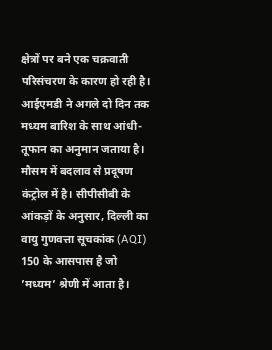क्षेत्रों पर बने एक चक्रवाती परिसंचरण के कारण हो रही है। आईएमडी ने अगले दो दिन तक मध्यम बारिश के साथ आंधी-तूफान का अनुमान जताया है। मौसम में बदलाव से प्रदूषण कंट्रोल में है। सीपीसीबी के आंकड़ों के अनुसार, दिल्ली का वायु गुणवत्ता सूचकांक (AQI) 150 के आसपास है जो ’मध्यम’ श्रेणी में आता है।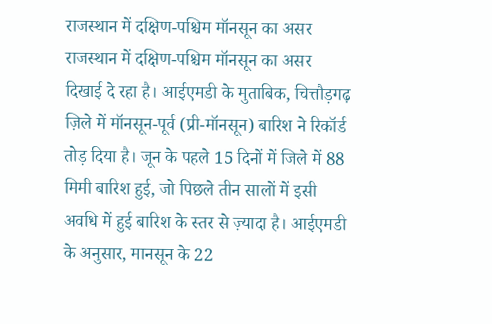राजस्थान में दक्षिण-पश्चिम मॉनसून का असर
राजस्थान में दक्षिण-पश्चिम मॉनसून का असर दिखाई दे रहा है। आईएमडी के मुताबिक, चित्तौड़गढ़ ज़िले में मॉनसून-पूर्व (प्री-मॉनसून) बारिश ने रिकॉर्ड तोड़ दिया है। जून के पहले 15 दिनों में जिले में 88 मिमी बारिश हुई, जो पिछले तीन सालों में इसी अवधि में हुई बारिश के स्तर से ज़्यादा है। आईएमडी के अनुसार, मानसून के 22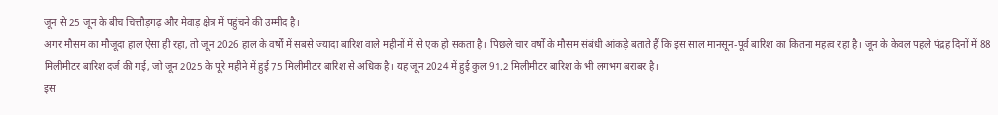जून से 25 जून के बीच चित्तौड़गढ़ और मेवाड़ क्षेत्र में पहुंचने की उम्मीद है।
अगर मौसम का मौजूदा हाल ऐसा ही रहा, तो जून 2026 हाल के वर्षों में सबसे ज्यादा बारिश वाले महीनों में से एक हो सकता है। पिछले चार वर्षों के मौसम संबंधी आंकड़े बताते हैं कि इस साल मानसून-पूर्व बारिश का कितना महत्व रहा है। जून के केवल पहले पंद्रह दिनों में 88 मिलीमीटर बारिश दर्ज की गई, जो जून 2025 के पूरे महीने में हुई 75 मिलीमीटर बारिश से अधिक है। यह जून 2024 में हुई कुल 91.2 मिलीमीटर बारिश के भी लगभग बराबर है।
इस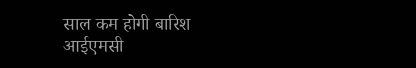साल कम होगी बारिश
आईएमसी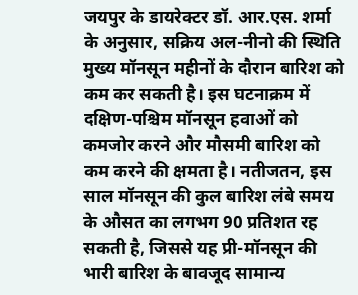जयपुर के डायरेक्टर डॉ. आर.एस. शर्मा के अनुसार, सक्रिय अल-नीनो की स्थिति मुख्य मॉनसून महीनों के दौरान बारिश को कम कर सकती है। इस घटनाक्रम में दक्षिण-पश्चिम मॉनसून हवाओं को कमजोर करने और मौसमी बारिश को कम करने की क्षमता है। नतीजतन, इस साल मॉनसून की कुल बारिश लंबे समय के औसत का लगभग 90 प्रतिशत रह सकती है, जिससे यह प्री-मॉनसून की भारी बारिश के बावजूद सामान्य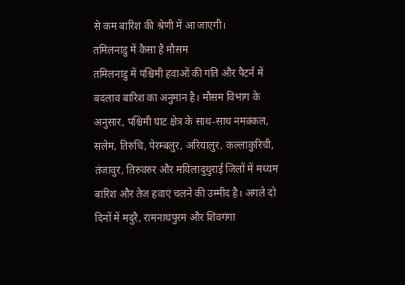से कम बारिश की श्रेणी में आ जाएगी।
तमिलनाडु में कैसा है मौसम
तमिलनाडु में पश्चिमी हवाओं की गति और पैटर्न में बदलाव बारिश का अनुमान है। मौसम विभाग के अनुसार, पश्चिमी घाट क्षेत्र के साथ-साथ नमक्कल, सलेम, तिरुचि, पेरम्बलुर, अरियालुर, कल्लाकुरिची, तंजावुर, तिरुवरुर और मयिलादुथुराई जिलों में मध्यम बारिश और तेज हवाएं चलने की उम्मीद है। अगले दो दिनों में मदुरै, रामनाथपुरम और शिवगंगा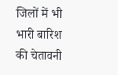जिलों में भी भारी बारिश की चेतावनी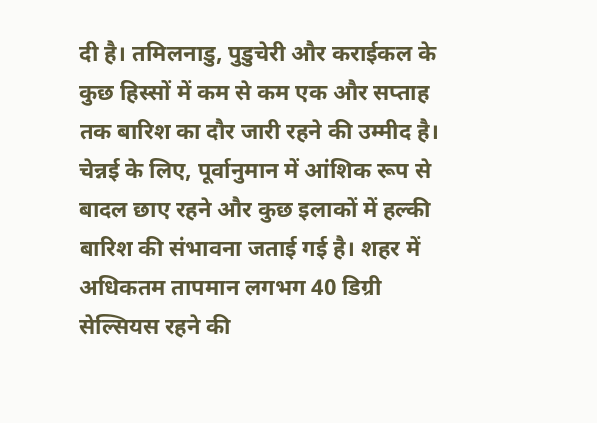दी है। तमिलनाडु, पुडुचेरी और कराईकल के कुछ हिस्सों में कम से कम एक और सप्ताह तक बारिश का दौर जारी रहने की उम्मीद है। चेन्नई के लिए, पूर्वानुमान में आंशिक रूप से बादल छाए रहने और कुछ इलाकों में हल्की बारिश की संभावना जताई गई है। शहर में अधिकतम तापमान लगभग 40 डिग्री सेल्सियस रहने की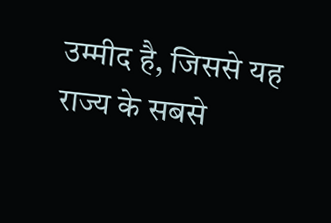उम्मीद है, जिससे यह राज्य के सबसे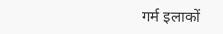गर्म इलाकों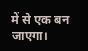में से एक बन जाएगा।